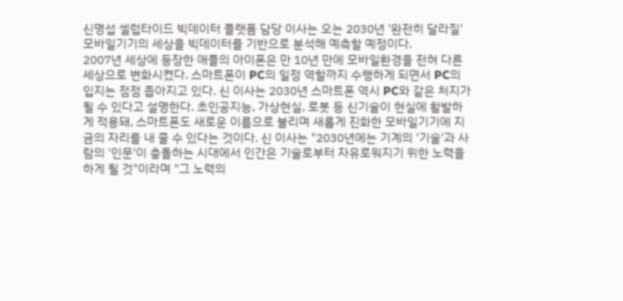신명섭 셀럽타이드 빅데이터 플랫폼 담당 이사는 오는 2030년 '완전히 달라질' 모바일기기의 세상을 빅데이터를 기반으로 분석해 예측할 예정이다.
2007년 세상에 등장한 애플의 아이폰은 만 10년 만에 모바일환경을 전혀 다른 세상으로 변화시켰다. 스마트폰이 PC의 일정 역할까지 수행하게 되면서 PC의 입지는 점점 좁아지고 있다. 신 이사는 2030년 스마트폰 역시 PC와 같은 처지가 될 수 있다고 설명한다. 초인공지능, 가상현실, 로봇 등 신기술이 현실에 활발하게 적용돼, 스마트폰도 새로운 이름으로 불리며 새롭게 진화한 모바일기기에 지금의 자리를 내 줄 수 있다는 것이다. 신 이사는 "2030년에는 기계의 '기술'과 사람의 '인문'이 충돌하는 시대에서 인간은 기술로부터 자유로워지기 위한 노력을 하게 될 것"이라며 "그 노력의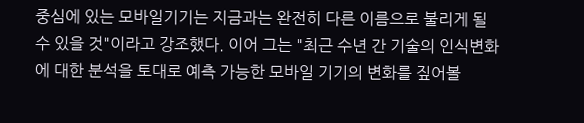중심에 있는 모바일기기는 지금과는 완전히 다른 이름으로 불리게 될 수 있을 것"이라고 강조했다. 이어 그는 "최근 수년 간 기술의 인식변화에 대한 분석을 토대로 예측 가능한 모바일 기기의 변화를 짚어볼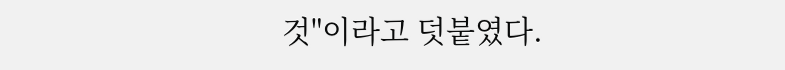것"이라고 덧붙였다.